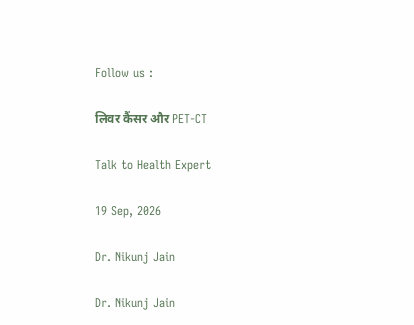Follow us :

लिवर कैंसर और PET-CT

Talk to Health Expert

19 Sep, 2026

Dr. Nikunj Jain

Dr. Nikunj Jain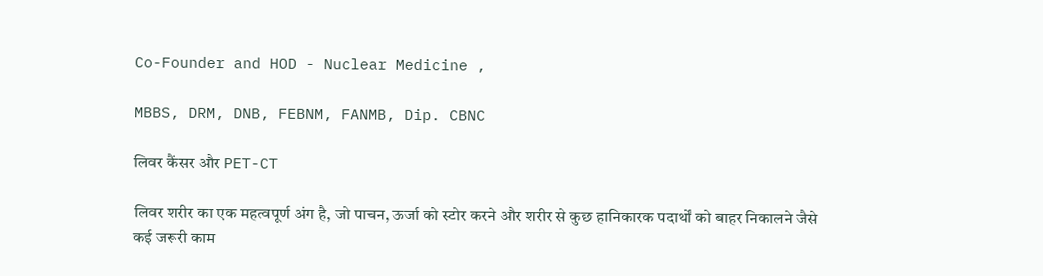Co-Founder and HOD - Nuclear Medicine ,

MBBS, DRM, DNB, FEBNM, FANMB, Dip. CBNC

लिवर कैंसर और PET-CT

लिवर शरीर का एक महत्वपूर्ण अंग है, जो पाचन, ऊर्जा को स्टोर करने और शरीर से कुछ हानिकारक पदार्थों को बाहर निकालने जैसे कई जरूरी काम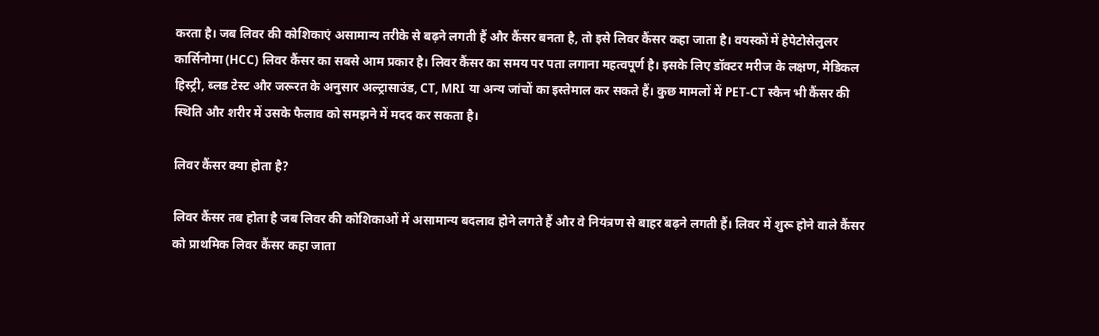करता है। जब लिवर की कोशिकाएं असामान्य तरीके से बढ़ने लगती हैं और कैंसर बनता है, तो इसे लिवर कैंसर कहा जाता है। वयस्कों में हेपेटोसेलुलर कार्सिनोमा (HCC) लिवर कैंसर का सबसे आम प्रकार है। लिवर कैंसर का समय पर पता लगाना महत्वपूर्ण है। इसके लिए डॉक्टर मरीज के लक्षण, मेडिकल हिस्ट्री, ब्लड टेस्ट और जरूरत के अनुसार अल्ट्रासाउंड, CT, MRI या अन्य जांचों का इस्तेमाल कर सकते हैं। कुछ मामलों में PET-CT स्कैन भी कैंसर की स्थिति और शरीर में उसके फैलाव को समझने में मदद कर सकता है।

लिवर कैंसर क्या होता है?

लिवर कैंसर तब होता है जब लिवर की कोशिकाओं में असामान्य बदलाव होने लगते हैं और वे नियंत्रण से बाहर बढ़ने लगती हैं। लिवर में शुरू होने वाले कैंसर को प्राथमिक लिवर कैंसर कहा जाता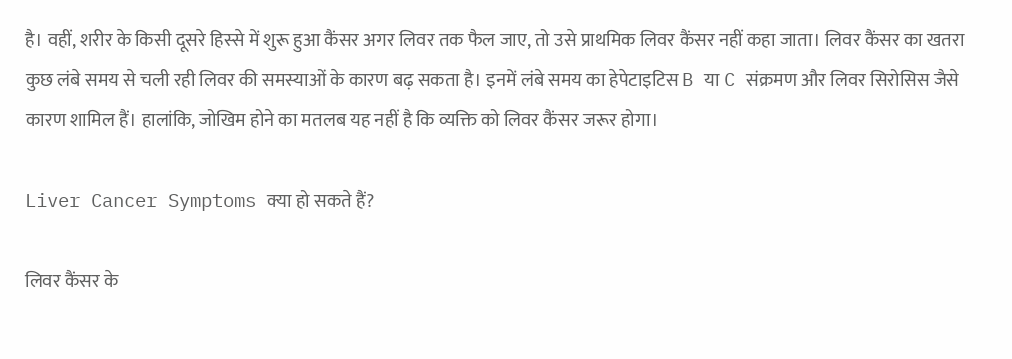है। वहीं, शरीर के किसी दूसरे हिस्से में शुरू हुआ कैंसर अगर लिवर तक फैल जाए, तो उसे प्राथमिक लिवर कैंसर नहीं कहा जाता। लिवर कैंसर का खतरा कुछ लंबे समय से चली रही लिवर की समस्याओं के कारण बढ़ सकता है। इनमें लंबे समय का हेपेटाइटिस B या C संक्रमण और लिवर सिरोसिस जैसे कारण शामिल हैं। हालांकि, जोखिम होने का मतलब यह नहीं है कि व्यक्ति को लिवर कैंसर जरूर होगा।

Liver Cancer Symptoms क्या हो सकते हैं?

लिवर कैंसर के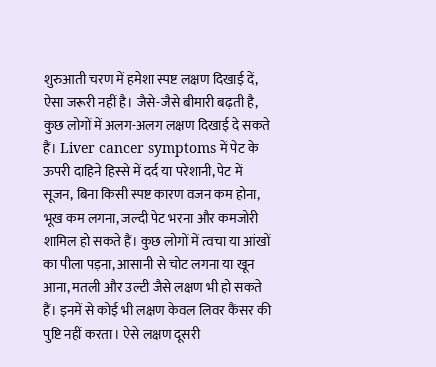शुरुआती चरण में हमेशा स्पष्ट लक्षण दिखाई दें, ऐसा जरूरी नहीं है। जैसे-जैसे बीमारी बढ़ती है, कुछ लोगों में अलग-अलग लक्षण दिखाई दे सकते हैं। Liver cancer symptoms में पेट के ऊपरी दाहिने हिस्से में दर्द या परेशानी, पेट में सूजन, बिना किसी स्पष्ट कारण वजन कम होना, भूख कम लगना, जल्दी पेट भरना और कमजोरी शामिल हो सकते हैं। कुछ लोगों में त्वचा या आंखों का पीला पड़ना, आसानी से चोट लगना या खून आना, मतली और उल्टी जैसे लक्षण भी हो सकते हैं। इनमें से कोई भी लक्षण केवल लिवर कैंसर की पुष्टि नहीं करता। ऐसे लक्षण दूसरी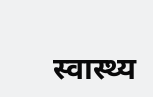स्वास्थ्य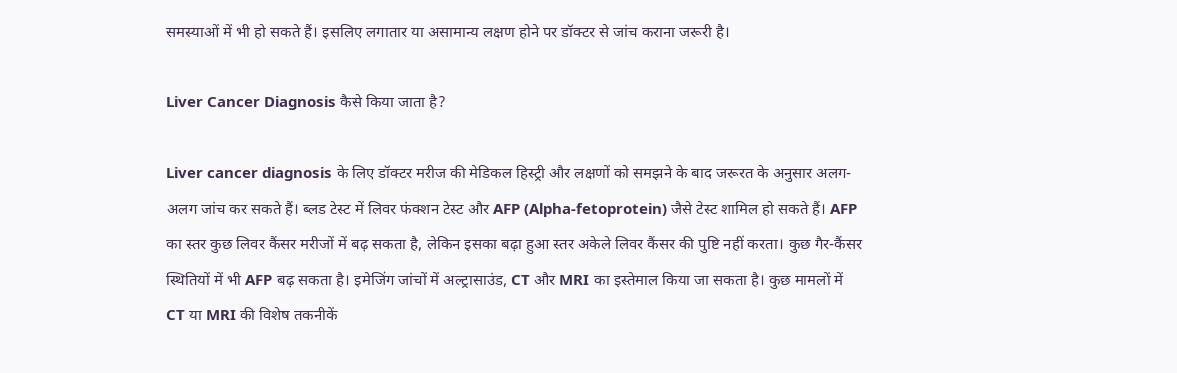समस्याओं में भी हो सकते हैं। इसलिए लगातार या असामान्य लक्षण होने पर डॉक्टर से जांच कराना जरूरी है।

Liver Cancer Diagnosis कैसे किया जाता है?

Liver cancer diagnosis के लिए डॉक्टर मरीज की मेडिकल हिस्ट्री और लक्षणों को समझने के बाद जरूरत के अनुसार अलग-अलग जांच कर सकते हैं। ब्लड टेस्ट में लिवर फंक्शन टेस्ट और AFP (Alpha-fetoprotein) जैसे टेस्ट शामिल हो सकते हैं। AFP का स्तर कुछ लिवर कैंसर मरीजों में बढ़ सकता है, लेकिन इसका बढ़ा हुआ स्तर अकेले लिवर कैंसर की पुष्टि नहीं करता। कुछ गैर-कैंसर स्थितियों में भी AFP बढ़ सकता है। इमेजिंग जांचों में अल्ट्रासाउंड, CT और MRI का इस्तेमाल किया जा सकता है। कुछ मामलों में CT या MRI की विशेष तकनीकें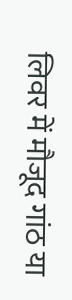लिवर में मौजूद गांठ या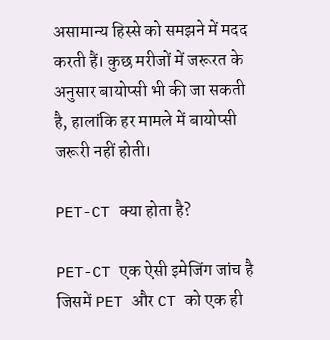असामान्य हिस्से को समझने में मदद करती हैं। कुछ मरीजों में जरूरत के अनुसार बायोप्सी भी की जा सकती है, हालांकि हर मामले में बायोप्सी जरूरी नहीं होती।

PET-CT क्या होता है?

PET-CT एक ऐसी इमेजिंग जांच है जिसमें PET और CT को एक ही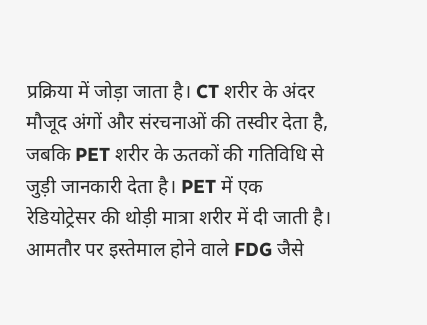प्रक्रिया में जोड़ा जाता है। CT शरीर के अंदर मौजूद अंगों और संरचनाओं की तस्वीर देता है, जबकि PET शरीर के ऊतकों की गतिविधि से जुड़ी जानकारी देता है। PET में एक रेडियोट्रेसर की थोड़ी मात्रा शरीर में दी जाती है। आमतौर पर इस्तेमाल होने वाले FDG जैसे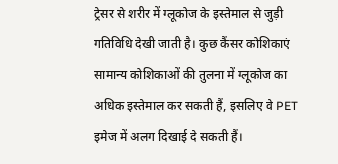ट्रेसर से शरीर में ग्लूकोज के इस्तेमाल से जुड़ी गतिविधि देखी जाती है। कुछ कैंसर कोशिकाएं सामान्य कोशिकाओं की तुलना में ग्लूकोज का अधिक इस्तेमाल कर सकती हैं, इसलिए वे PET इमेज में अलग दिखाई दे सकती हैं।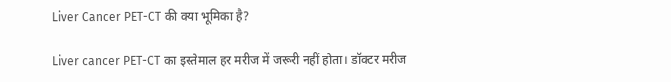Liver Cancer PET-CT की क्या भूमिका है?

Liver cancer PET-CT का इस्तेमाल हर मरीज में जरूरी नहीं होता। डॉक्टर मरीज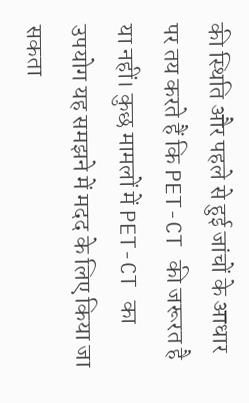की स्थिति और पहले से हुई जांचों के आधार पर तय करते हैं कि PET-CT की जरूरत है या नहीं। कुछ मामलों में PET-CT का उपयोग यह समझने में मदद के लिए किया जा सकता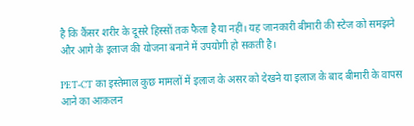है कि कैंसर शरीर के दूसरे हिस्सों तक फैला है या नहीं। यह जानकारी बीमारी की स्टेज को समझने और आगे के इलाज की योजना बनाने में उपयोगी हो सकती है।

PET-CT का इस्तेमाल कुछ मामलों में इलाज के असर को देखने या इलाज के बाद बीमारी के वापस आने का आकलन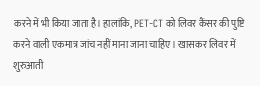करने में भी किया जाता है। हालांकि, PET-CT को लिवर कैंसर की पुष्टि करने वाली एकमात्र जांच नहीं माना जाना चाहिए। खासकर लिवर में शुरुआती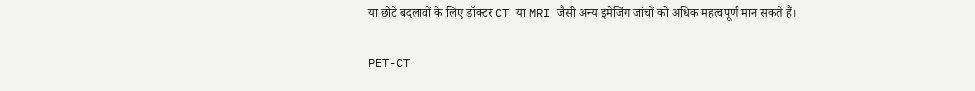या छोटे बदलावों के लिए डॉक्टर CT या MRI जैसी अन्य इमेजिंग जांचों को अधिक महत्वपूर्ण मान सकते हैं।

PET-CT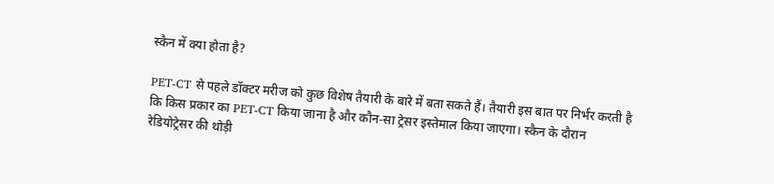स्कैन में क्या होता है?

PET-CT से पहले डॉक्टर मरीज को कुछ विशेष तैयारी के बारे में बता सकते हैं। तैयारी इस बात पर निर्भर करती है कि किस प्रकार का PET-CT किया जाना है और कौन-सा ट्रेसर इस्तेमाल किया जाएगा। स्कैन के दौरान रेडियोट्रेसर की थोड़ी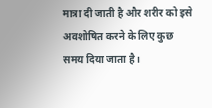मात्रा दी जाती है और शरीर को इसे अवशोषित करने के लिए कुछ समय दिया जाता है।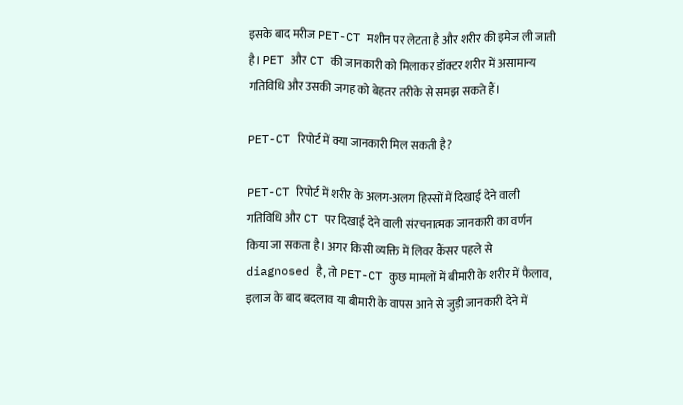इसके बाद मरीज PET-CT मशीन पर लेटता है और शरीर की इमेज ली जाती है। PET और CT की जानकारी को मिलाकर डॉक्टर शरीर में असामान्य गतिविधि और उसकी जगह को बेहतर तरीके से समझ सकते हैं।

PET-CT रिपोर्ट में क्या जानकारी मिल सकती है?

PET-CT रिपोर्ट में शरीर के अलग-अलग हिस्सों में दिखाई देने वाली गतिविधि और CT पर दिखाई देने वाली संरचनात्मक जानकारी का वर्णन किया जा सकता है। अगर किसी व्यक्ति में लिवर कैंसर पहले से diagnosed है, तो PET-CT कुछ मामलों में बीमारी के शरीर में फैलाव, इलाज के बाद बदलाव या बीमारी के वापस आने से जुड़ी जानकारी देने में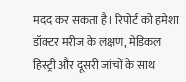मदद कर सकता है। रिपोर्ट को हमेशा डॉक्टर मरीज के लक्षण, मेडिकल हिस्ट्री और दूसरी जांचों के साथ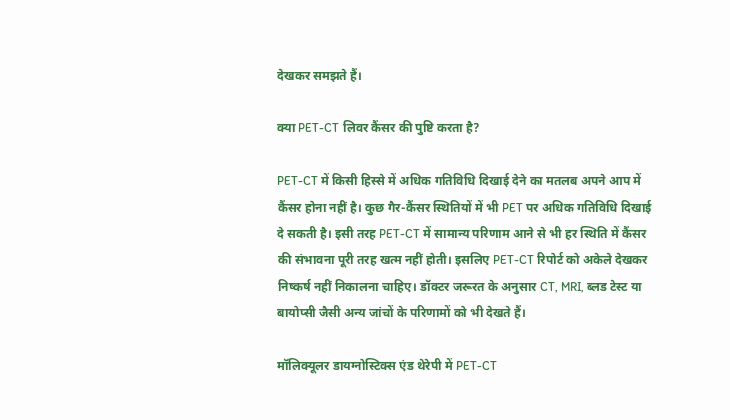देखकर समझते हैं।

क्या PET-CT लिवर कैंसर की पुष्टि करता है?

PET-CT में किसी हिस्से में अधिक गतिविधि दिखाई देने का मतलब अपने आप में कैंसर होना नहीं है। कुछ गैर-कैंसर स्थितियों में भी PET पर अधिक गतिविधि दिखाई दे सकती है। इसी तरह PET-CT में सामान्य परिणाम आने से भी हर स्थिति में कैंसर की संभावना पूरी तरह खत्म नहीं होती। इसलिए PET-CT रिपोर्ट को अकेले देखकर निष्कर्ष नहीं निकालना चाहिए। डॉक्टर जरूरत के अनुसार CT, MRI, ब्लड टेस्ट या बायोप्सी जैसी अन्य जांचों के परिणामों को भी देखते हैं।

मॉलिक्यूलर डायग्नोस्टिक्स एंड थेरेपी में PET-CT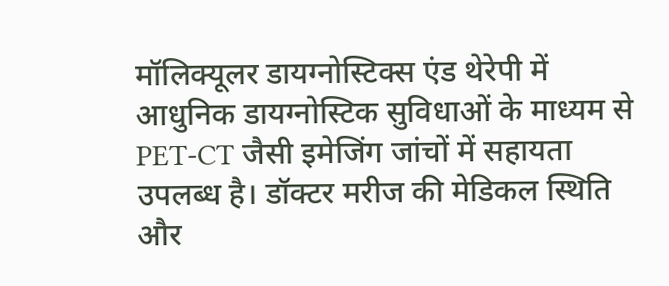मॉलिक्यूलर डायग्नोस्टिक्स एंड थेरेपी में आधुनिक डायग्नोस्टिक सुविधाओं के माध्यम से PET-CT जैसी इमेजिंग जांचों में सहायता उपलब्ध है। डॉक्टर मरीज की मेडिकल स्थिति और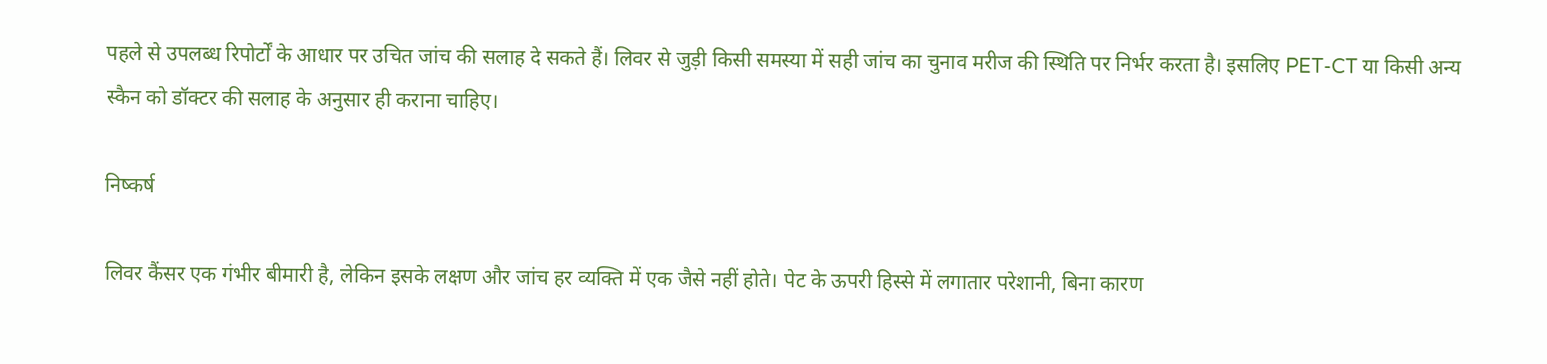पहले से उपलब्ध रिपोर्टों के आधार पर उचित जांच की सलाह दे सकते हैं। लिवर से जुड़ी किसी समस्या में सही जांच का चुनाव मरीज की स्थिति पर निर्भर करता है। इसलिए PET-CT या किसी अन्य स्कैन को डॉक्टर की सलाह के अनुसार ही कराना चाहिए।

निष्कर्ष

लिवर कैंसर एक गंभीर बीमारी है, लेकिन इसके लक्षण और जांच हर व्यक्ति में एक जैसे नहीं होते। पेट के ऊपरी हिस्से में लगातार परेशानी, बिना कारण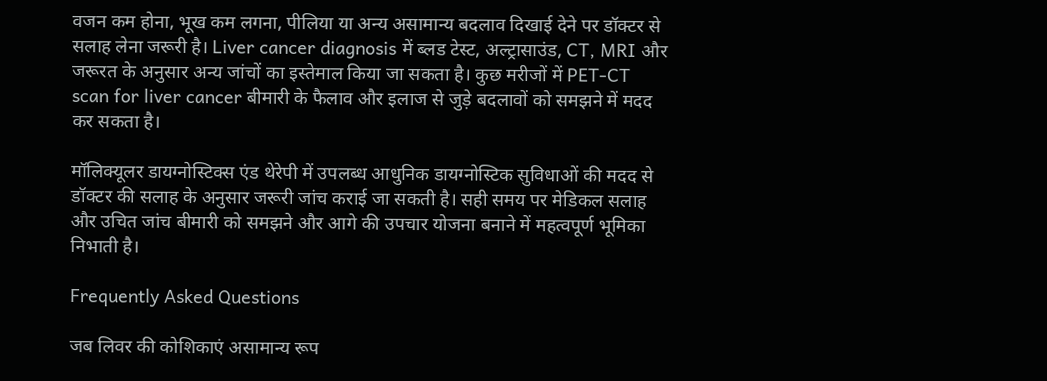वजन कम होना, भूख कम लगना, पीलिया या अन्य असामान्य बदलाव दिखाई देने पर डॉक्टर से सलाह लेना जरूरी है। Liver cancer diagnosis में ब्लड टेस्ट, अल्ट्रासाउंड, CT, MRI और जरूरत के अनुसार अन्य जांचों का इस्तेमाल किया जा सकता है। कुछ मरीजों में PET-CT scan for liver cancer बीमारी के फैलाव और इलाज से जुड़े बदलावों को समझने में मदद कर सकता है।

मॉलिक्यूलर डायग्नोस्टिक्स एंड थेरेपी में उपलब्ध आधुनिक डायग्नोस्टिक सुविधाओं की मदद से डॉक्टर की सलाह के अनुसार जरूरी जांच कराई जा सकती है। सही समय पर मेडिकल सलाह और उचित जांच बीमारी को समझने और आगे की उपचार योजना बनाने में महत्वपूर्ण भूमिका निभाती है।

Frequently Asked Questions

जब लिवर की कोशिकाएं असामान्य रूप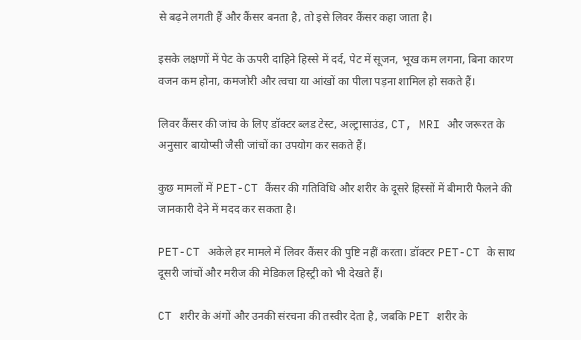से बढ़ने लगती हैं और कैंसर बनता है, तो इसे लिवर कैंसर कहा जाता है।

इसके लक्षणों में पेट के ऊपरी दाहिने हिस्से में दर्द, पेट में सूजन, भूख कम लगना, बिना कारण वजन कम होना, कमजोरी और त्वचा या आंखों का पीला पड़ना शामिल हो सकते हैं।

लिवर कैंसर की जांच के लिए डॉक्टर ब्लड टेस्ट, अल्ट्रासाउंड, CT, MRI और जरूरत के अनुसार बायोप्सी जैसी जांचों का उपयोग कर सकते हैं।

कुछ मामलों में PET-CT कैंसर की गतिविधि और शरीर के दूसरे हिस्सों में बीमारी फैलने की जानकारी देने में मदद कर सकता है।

PET-CT अकेले हर मामले में लिवर कैंसर की पुष्टि नहीं करता। डॉक्टर PET-CT के साथ दूसरी जांचों और मरीज की मेडिकल हिस्ट्री को भी देखते हैं।

CT शरीर के अंगों और उनकी संरचना की तस्वीर देता है, जबकि PET शरीर के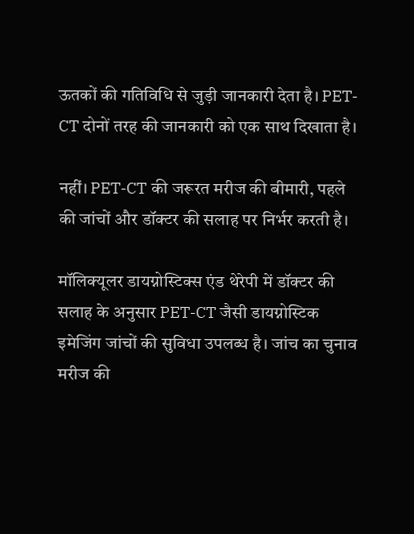ऊतकों की गतिविधि से जुड़ी जानकारी देता है। PET-CT दोनों तरह की जानकारी को एक साथ दिखाता है।

नहीं। PET-CT की जरूरत मरीज की बीमारी, पहले की जांचों और डॉक्टर की सलाह पर निर्भर करती है।

मॉलिक्यूलर डायग्नोस्टिक्स एंड थेरेपी में डॉक्टर की सलाह के अनुसार PET-CT जैसी डायग्नोस्टिक इमेजिंग जांचों की सुविधा उपलब्ध है। जांच का चुनाव मरीज की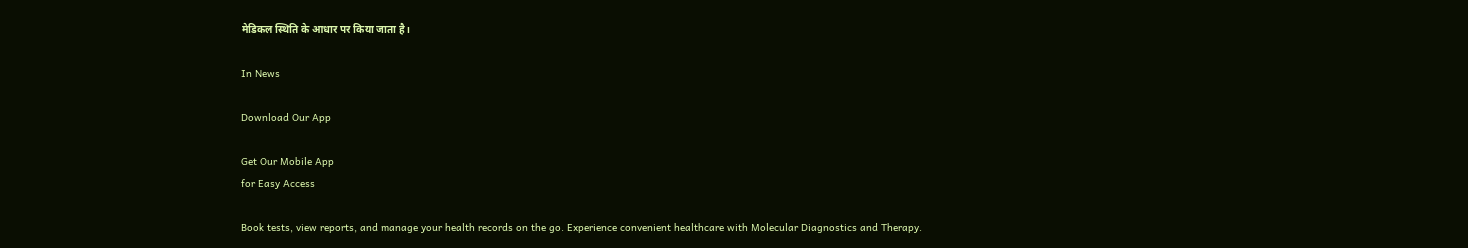मेडिकल स्थिति के आधार पर किया जाता है।

In News

Download Our App

Get Our Mobile App
for Easy Access

Book tests, view reports, and manage your health records on the go. Experience convenient healthcare with Molecular Diagnostics and Therapy.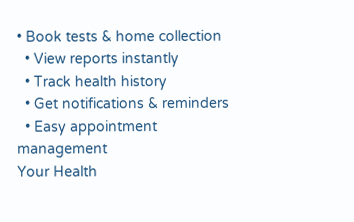• Book tests & home collection
  • View reports instantly
  • Track health history
  • Get notifications & reminders
  • Easy appointment management
Your Health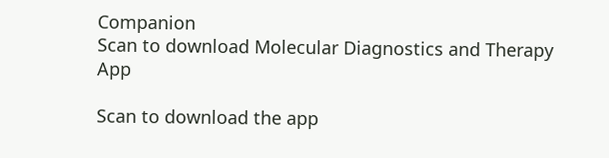Companion
Scan to download Molecular Diagnostics and Therapy App

Scan to download the app